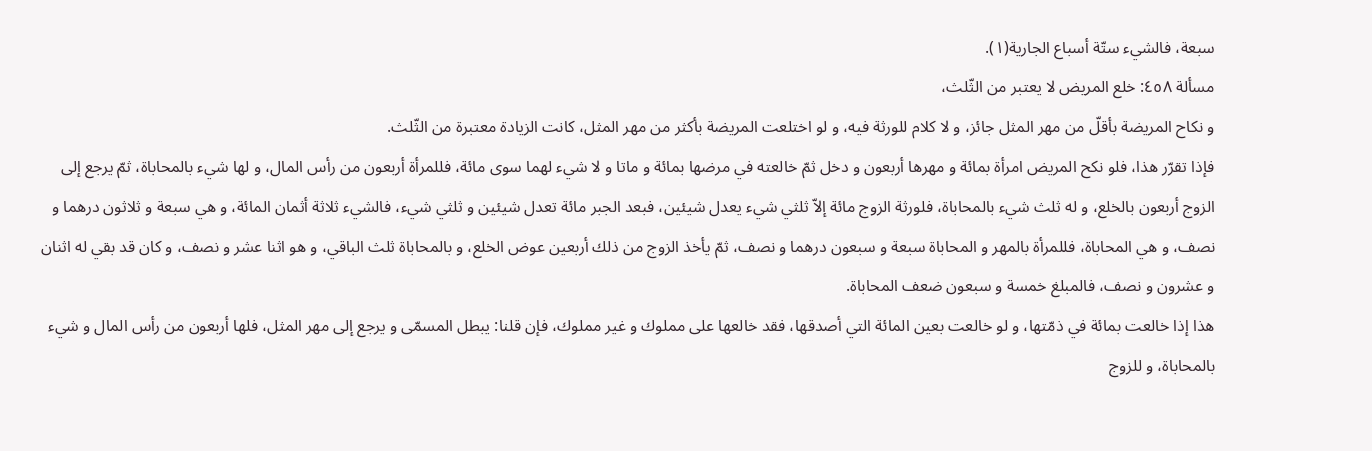سبعة، فالشيء ستّة أسباع الجارية(١).
مسألة ٤٥٨: خلع المريض لا يعتبر من الثّلث،
و نكاح المريضة بأقلّ من مهر المثل جائز، و لا كلام للورثة فيه، و لو اختلعت المريضة بأكثر من مهر المثل، كانت الزيادة معتبرة من الثّلث.
فإذا تقرّر هذا، فلو نكح المريض امرأة بمائة و مهرها أربعون و دخل ثمّ خالعته في مرضها بمائة و ماتا و لا شيء لهما سوى مائة، فللمرأة أربعون من رأس المال، و لها شيء بالمحاباة، ثمّ يرجع إلى الزوج أربعون بالخلع، و له ثلث شيء بالمحاباة، فلورثة الزوج مائة إلاّ ثلثي شيء يعدل شيئين، فبعد الجبر مائة تعدل شيئين و ثلثي شيء، فالشيء ثلاثة أثمان المائة، و هي سبعة و ثلاثون درهما و نصف، و هي المحاباة، فللمرأة بالمهر و المحاباة سبعة و سبعون درهما و نصف، ثمّ يأخذ الزوج من ذلك أربعين عوض الخلع، و بالمحاباة ثلث الباقي، و هو اثنا عشر و نصف، و كان قد بقي له اثنان و عشرون و نصف، فالمبلغ خمسة و سبعون ضعف المحاباة.
هذا إذا خالعت بمائة في ذمّتها، و لو خالعت بعين المائة التي أصدقها، فقد خالعها على مملوك و غير مملوك، فإن قلنا: يبطل المسمّى و يرجع إلى مهر المثل، فلها أربعون من رأس المال و شيء بالمحاباة، و للزوج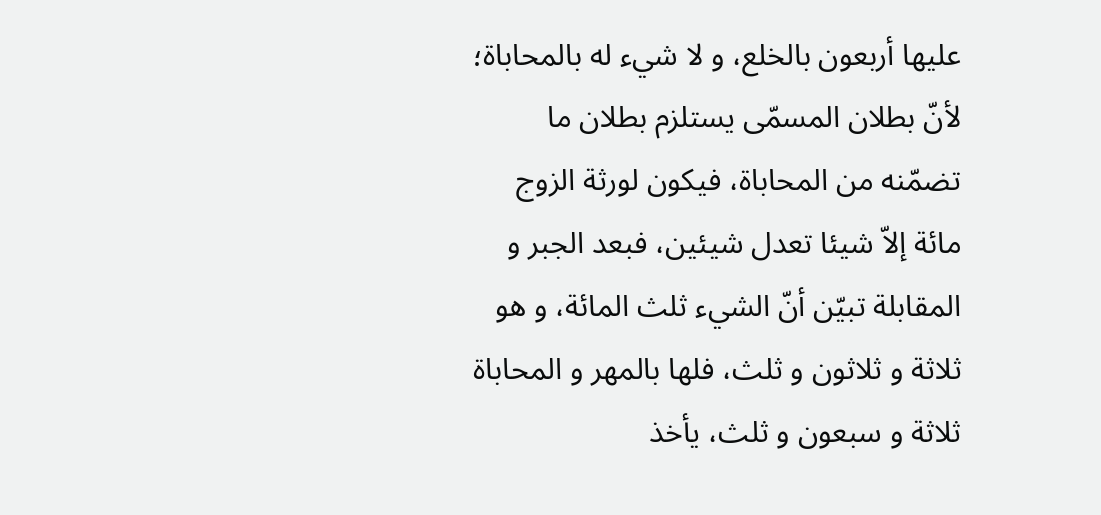عليها أربعون بالخلع، و لا شيء له بالمحاباة؛ لأنّ بطلان المسمّى يستلزم بطلان ما تضمّنه من المحاباة، فيكون لورثة الزوج مائة إلاّ شيئا تعدل شيئين، فبعد الجبر و المقابلة تبيّن أنّ الشيء ثلث المائة، و هو ثلاثة و ثلاثون و ثلث، فلها بالمهر و المحاباة ثلاثة و سبعون و ثلث، يأخذ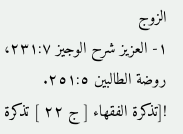الزوج
١- العزيز شرح الوجيز ٢٣١:٧، روضة الطالبين ٢٥١:٥.
![تذكرة الفقهاء [ ج ٢٢ ] تذكرة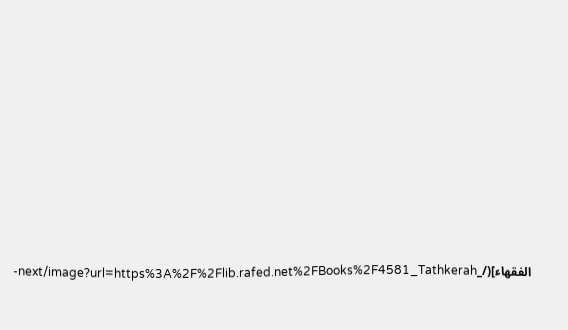الفقهاء](/_next/image?url=https%3A%2F%2Flib.rafed.net%2FBooks%2F4581_Tathkerah-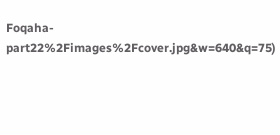Foqaha-part22%2Fimages%2Fcover.jpg&w=640&q=75)